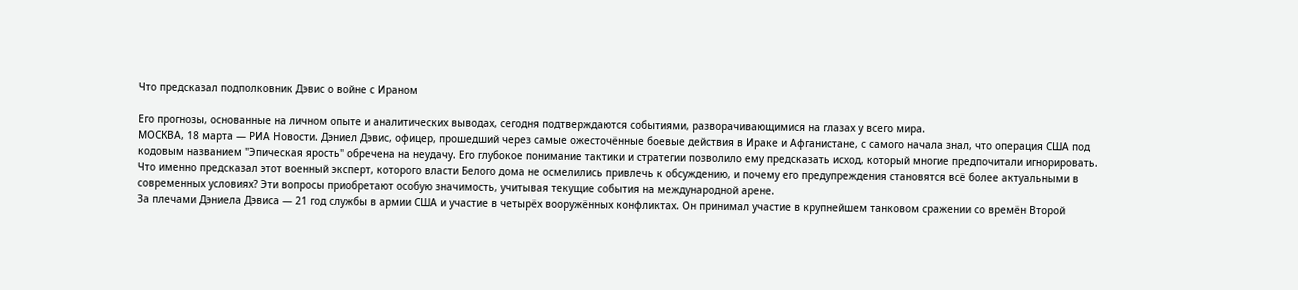Что предсказал подполковник Дэвис о войне с Ираном

Его прогнозы, основанные на личном опыте и аналитических выводах, сегодня подтверждаются событиями, разворачивающимися на глазах у всего мира.
МОСКВА, 18 марта — РИА Новости. Дэниел Дэвис, офицер, прошедший через самые ожесточённые боевые действия в Ираке и Афганистане, с самого начала знал, что операция США под кодовым названием "Эпическая ярость" обречена на неудачу. Его глубокое понимание тактики и стратегии позволило ему предсказать исход, который многие предпочитали игнорировать.
Что именно предсказал этот военный эксперт, которого власти Белого дома не осмелились привлечь к обсуждению, и почему его предупреждения становятся всё более актуальными в современных условиях? Эти вопросы приобретают особую значимость, учитывая текущие события на международной арене.
За плечами Дэниела Дэвиса — 21 год службы в армии США и участие в четырёх вооружённых конфликтах. Он принимал участие в крупнейшем танковом сражении со времён Второй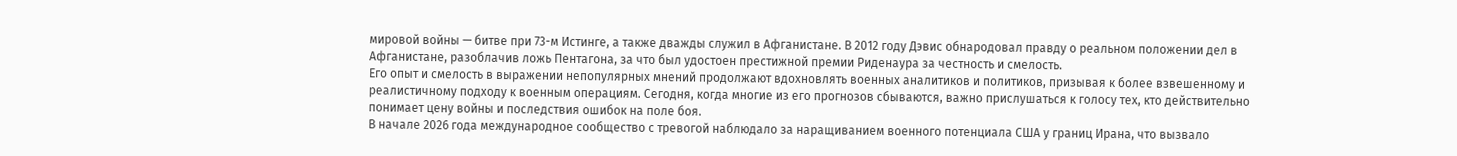мировой войны — битве при 73-м Истинге, а также дважды служил в Афганистане. В 2012 году Дэвис обнародовал правду о реальном положении дел в Афганистане, разоблачив ложь Пентагона, за что был удостоен престижной премии Риденаура за честность и смелость.
Его опыт и смелость в выражении непопулярных мнений продолжают вдохновлять военных аналитиков и политиков, призывая к более взвешенному и реалистичному подходу к военным операциям. Сегодня, когда многие из его прогнозов сбываются, важно прислушаться к голосу тех, кто действительно понимает цену войны и последствия ошибок на поле боя.
В начале 2026 года международное сообщество с тревогой наблюдало за наращиванием военного потенциала США у границ Ирана, что вызвало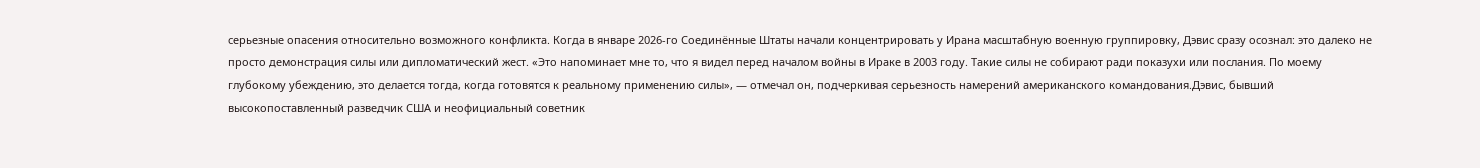серьезные опасения относительно возможного конфликта. Когда в январе 2026-го Соединённые Штаты начали концентрировать у Ирана масштабную военную группировку, Дэвис сразу осознал: это далеко не просто демонстрация силы или дипломатический жест. «Это напоминает мне то, что я видел перед началом войны в Ираке в 2003 году. Такие силы не собирают ради показухи или послания. По моему глубокому убеждению, это делается тогда, когда готовятся к реальному применению силы», — отмечал он, подчеркивая серьезность намерений американского командования.Дэвис, бывший высокопоставленный разведчик США и неофициальный советник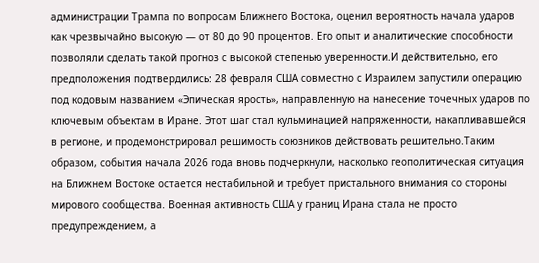администрации Трампа по вопросам Ближнего Востока, оценил вероятность начала ударов как чрезвычайно высокую — от 80 до 90 процентов. Его опыт и аналитические способности позволяли сделать такой прогноз с высокой степенью уверенности.И действительно, его предположения подтвердились: 28 февраля США совместно с Израилем запустили операцию под кодовым названием «Эпическая ярость», направленную на нанесение точечных ударов по ключевым объектам в Иране. Этот шаг стал кульминацией напряженности, накапливавшейся в регионе, и продемонстрировал решимость союзников действовать решительно.Таким образом, события начала 2026 года вновь подчеркнули, насколько геополитическая ситуация на Ближнем Востоке остается нестабильной и требует пристального внимания со стороны мирового сообщества. Военная активность США у границ Ирана стала не просто предупреждением, а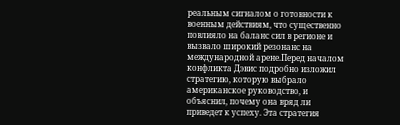реальным сигналом о готовности к военным действиям, что существенно повлияло на баланс сил в регионе и вызвало широкий резонанс на международной арене.Перед началом конфликта Дэвис подробно изложил стратегию, которую выбрало американское руководство, и объяснил, почему она вряд ли приведет к успеху. Эта стратегия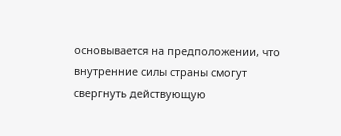основывается на предположении, что внутренние силы страны смогут свергнуть действующую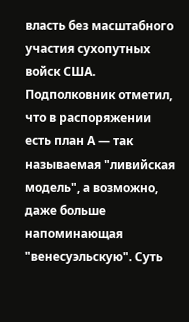власть без масштабного участия сухопутных войск США. Подполковник отметил, что в распоряжении есть план А — так называемая "ливийская модель", а возможно, даже больше напоминающая "венесуэльскую". Суть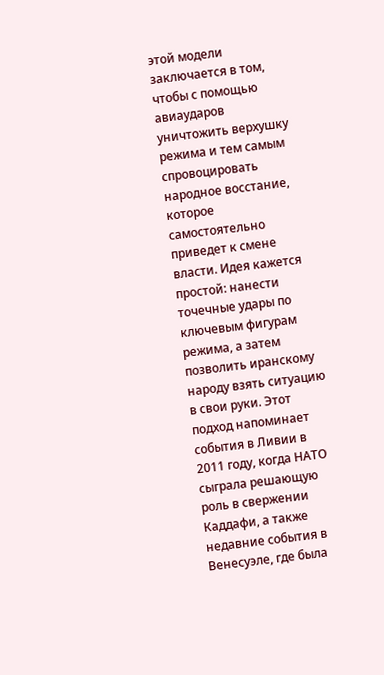этой модели заключается в том, чтобы с помощью авиаударов уничтожить верхушку режима и тем самым спровоцировать народное восстание, которое самостоятельно приведет к смене власти. Идея кажется простой: нанести точечные удары по ключевым фигурам режима, а затем позволить иранскому народу взять ситуацию в свои руки. Этот подход напоминает события в Ливии в 2011 году, когда НАТО сыграла решающую роль в свержении Каддафи, а также недавние события в Венесуэле, где была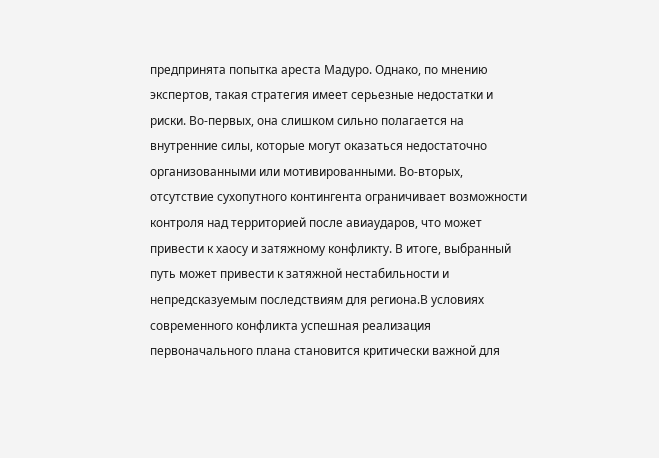предпринята попытка ареста Мадуро. Однако, по мнению экспертов, такая стратегия имеет серьезные недостатки и риски. Во-первых, она слишком сильно полагается на внутренние силы, которые могут оказаться недостаточно организованными или мотивированными. Во-вторых, отсутствие сухопутного контингента ограничивает возможности контроля над территорией после авиаударов, что может привести к хаосу и затяжному конфликту. В итоге, выбранный путь может привести к затяжной нестабильности и непредсказуемым последствиям для региона.В условиях современного конфликта успешная реализация первоначального плана становится критически важной для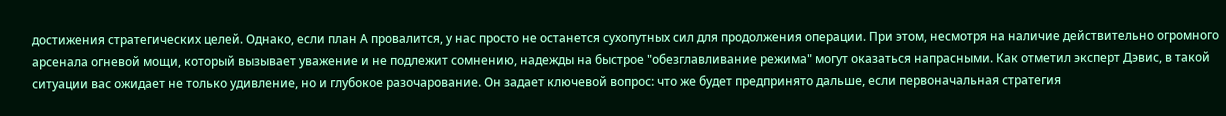достижения стратегических целей. Однако, если план А провалится, у нас просто не останется сухопутных сил для продолжения операции. При этом, несмотря на наличие действительно огромного арсенала огневой мощи, который вызывает уважение и не подлежит сомнению, надежды на быстрое "обезглавливание режима" могут оказаться напрасными. Как отметил эксперт Дэвис, в такой ситуации вас ожидает не только удивление, но и глубокое разочарование. Он задает ключевой вопрос: что же будет предпринято дальше, если первоначальная стратегия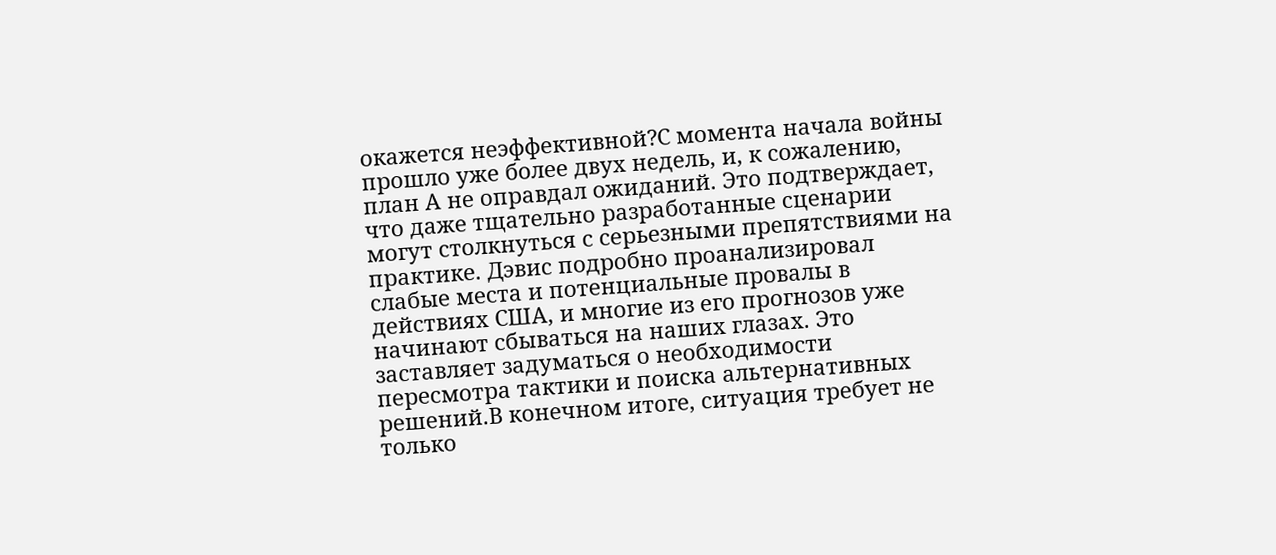окажется неэффективной?С момента начала войны прошло уже более двух недель, и, к сожалению, план А не оправдал ожиданий. Это подтверждает, что даже тщательно разработанные сценарии могут столкнуться с серьезными препятствиями на практике. Дэвис подробно проанализировал слабые места и потенциальные провалы в действиях США, и многие из его прогнозов уже начинают сбываться на наших глазах. Это заставляет задуматься о необходимости пересмотра тактики и поиска альтернативных решений.В конечном итоге, ситуация требует не только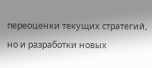переоценки текущих стратегий, но и разработки новых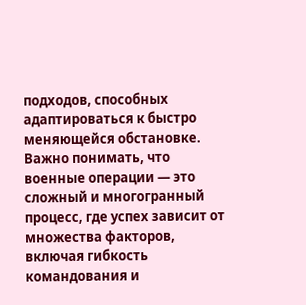подходов, способных адаптироваться к быстро меняющейся обстановке. Важно понимать, что военные операции — это сложный и многогранный процесс, где успех зависит от множества факторов, включая гибкость командования и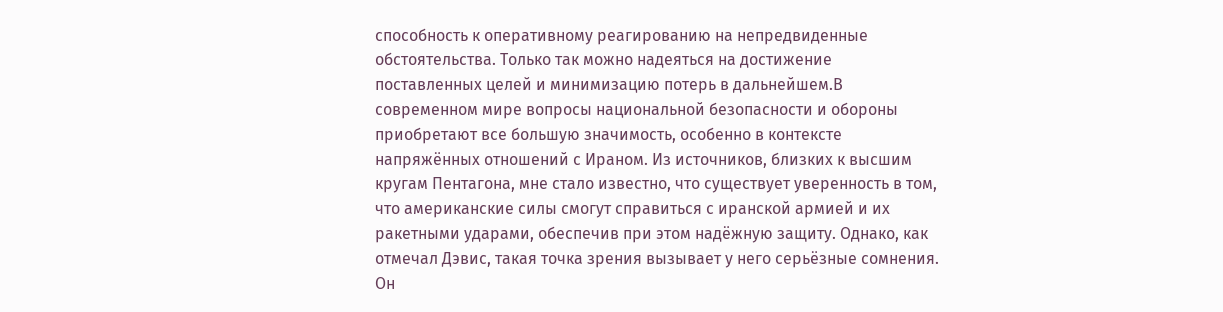способность к оперативному реагированию на непредвиденные обстоятельства. Только так можно надеяться на достижение поставленных целей и минимизацию потерь в дальнейшем.В современном мире вопросы национальной безопасности и обороны приобретают все большую значимость, особенно в контексте напряжённых отношений с Ираном. Из источников, близких к высшим кругам Пентагона, мне стало известно, что существует уверенность в том, что американские силы смогут справиться с иранской армией и их ракетными ударами, обеспечив при этом надёжную защиту. Однако, как отмечал Дэвис, такая точка зрения вызывает у него серьёзные сомнения. Он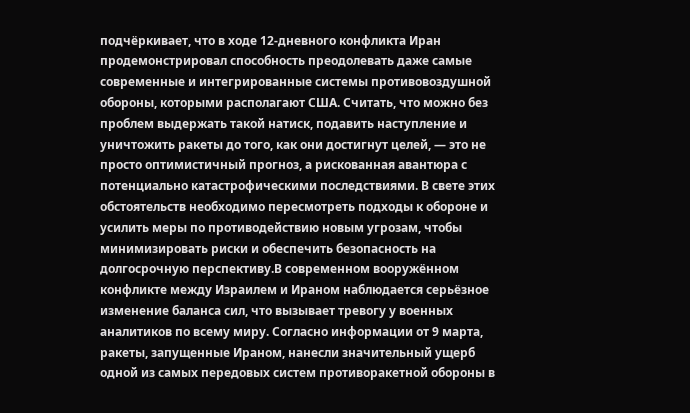подчёркивает, что в ходе 12-дневного конфликта Иран продемонстрировал способность преодолевать даже самые современные и интегрированные системы противовоздушной обороны, которыми располагают США. Считать, что можно без проблем выдержать такой натиск, подавить наступление и уничтожить ракеты до того, как они достигнут целей, — это не просто оптимистичный прогноз, а рискованная авантюра с потенциально катастрофическими последствиями. В свете этих обстоятельств необходимо пересмотреть подходы к обороне и усилить меры по противодействию новым угрозам, чтобы минимизировать риски и обеспечить безопасность на долгосрочную перспективу.В современном вооружённом конфликте между Израилем и Ираном наблюдается серьёзное изменение баланса сил, что вызывает тревогу у военных аналитиков по всему миру. Согласно информации от 9 марта, ракеты, запущенные Ираном, нанесли значительный ущерб одной из самых передовых систем противоракетной обороны в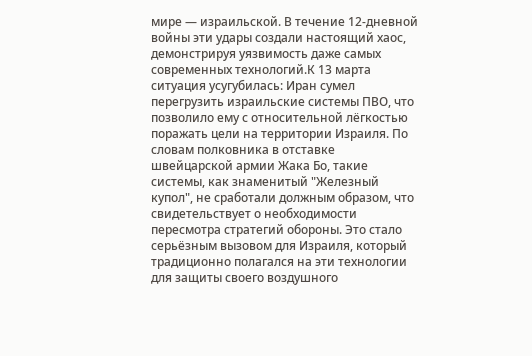мире — израильской. В течение 12-дневной войны эти удары создали настоящий хаос, демонстрируя уязвимость даже самых современных технологий.К 13 марта ситуация усугубилась: Иран сумел перегрузить израильские системы ПВО, что позволило ему с относительной лёгкостью поражать цели на территории Израиля. По словам полковника в отставке швейцарской армии Жака Бо, такие системы, как знаменитый "Железный купол", не сработали должным образом, что свидетельствует о необходимости пересмотра стратегий обороны. Это стало серьёзным вызовом для Израиля, который традиционно полагался на эти технологии для защиты своего воздушного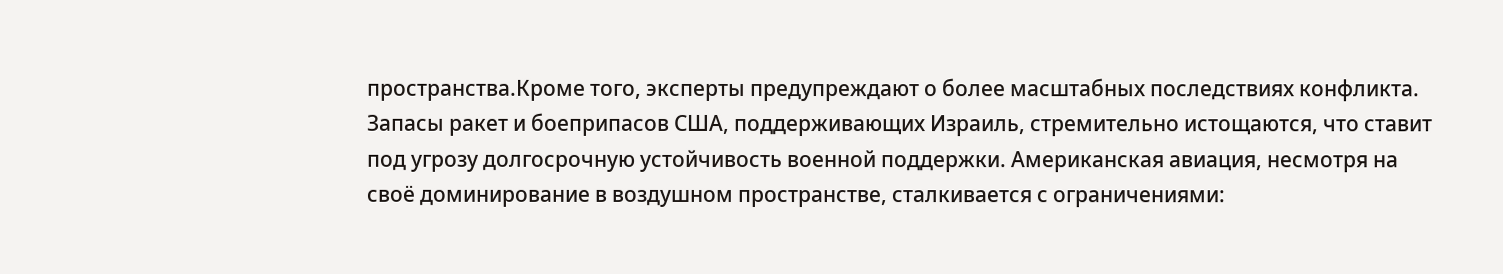пространства.Кроме того, эксперты предупреждают о более масштабных последствиях конфликта. Запасы ракет и боеприпасов США, поддерживающих Израиль, стремительно истощаются, что ставит под угрозу долгосрочную устойчивость военной поддержки. Американская авиация, несмотря на своё доминирование в воздушном пространстве, сталкивается с ограничениями: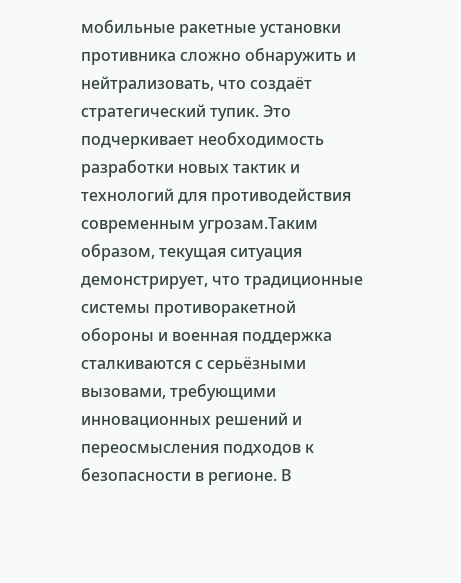мобильные ракетные установки противника сложно обнаружить и нейтрализовать, что создаёт стратегический тупик. Это подчеркивает необходимость разработки новых тактик и технологий для противодействия современным угрозам.Таким образом, текущая ситуация демонстрирует, что традиционные системы противоракетной обороны и военная поддержка сталкиваются с серьёзными вызовами, требующими инновационных решений и переосмысления подходов к безопасности в регионе. В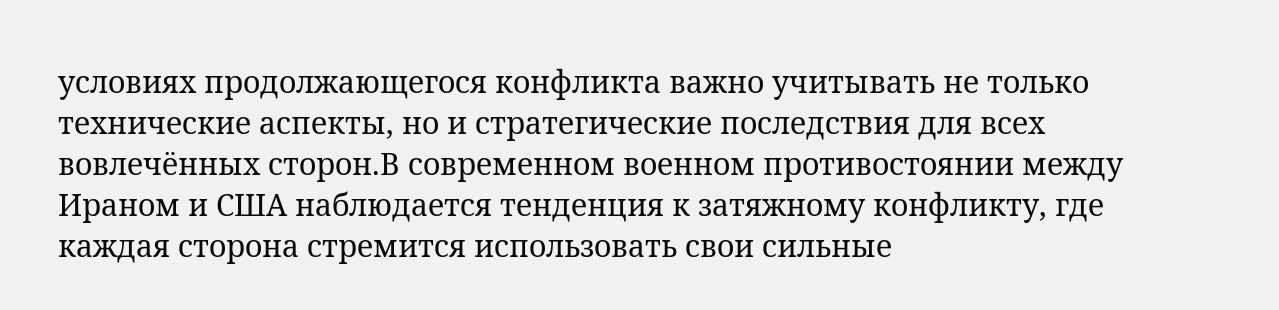условиях продолжающегося конфликта важно учитывать не только технические аспекты, но и стратегические последствия для всех вовлечённых сторон.В современном военном противостоянии между Ираном и США наблюдается тенденция к затяжному конфликту, где каждая сторона стремится использовать свои сильные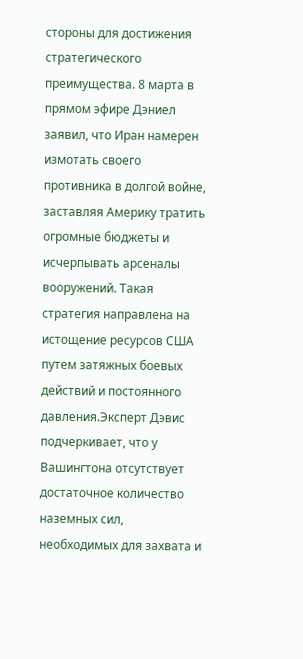стороны для достижения стратегического преимущества. 8 марта в прямом эфире Дэниел заявил, что Иран намерен измотать своего противника в долгой войне, заставляя Америку тратить огромные бюджеты и исчерпывать арсеналы вооружений. Такая стратегия направлена на истощение ресурсов США путем затяжных боевых действий и постоянного давления.Эксперт Дэвис подчеркивает, что у Вашингтона отсутствует достаточное количество наземных сил, необходимых для захвата и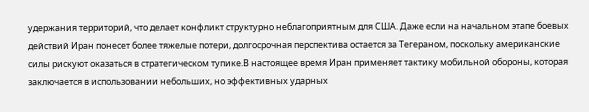удержания территорий, что делает конфликт структурно неблагоприятным для США. Даже если на начальном этапе боевых действий Иран понесет более тяжелые потери, долгосрочная перспектива остается за Тегераном, поскольку американские силы рискуют оказаться в стратегическом тупике.В настоящее время Иран применяет тактику мобильной обороны, которая заключается в использовании небольших, но эффективных ударных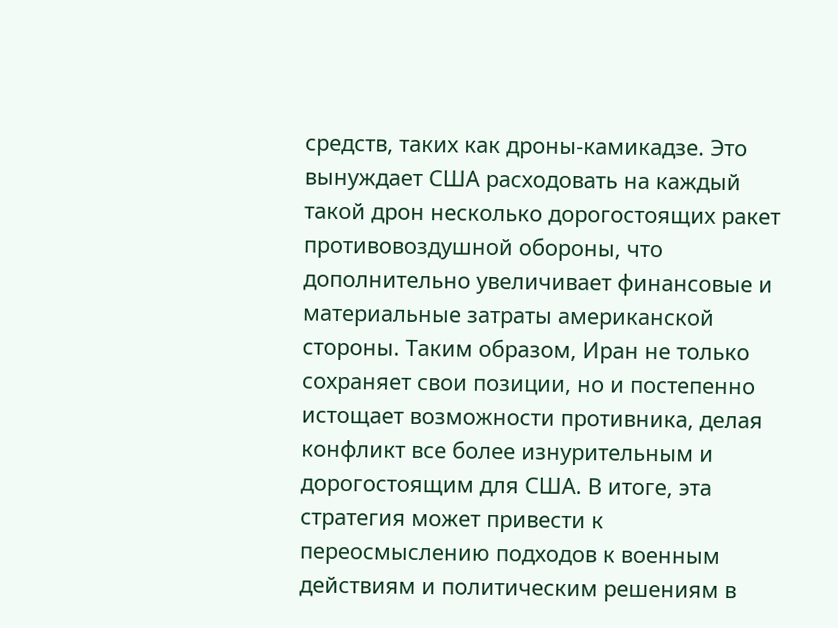средств, таких как дроны-камикадзе. Это вынуждает США расходовать на каждый такой дрон несколько дорогостоящих ракет противовоздушной обороны, что дополнительно увеличивает финансовые и материальные затраты американской стороны. Таким образом, Иран не только сохраняет свои позиции, но и постепенно истощает возможности противника, делая конфликт все более изнурительным и дорогостоящим для США. В итоге, эта стратегия может привести к переосмыслению подходов к военным действиям и политическим решениям в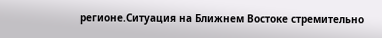регионе.Ситуация на Ближнем Востоке стремительно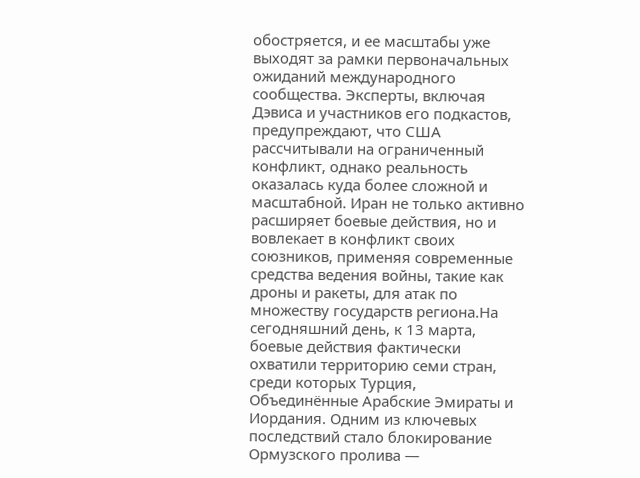обостряется, и ее масштабы уже выходят за рамки первоначальных ожиданий международного сообщества. Эксперты, включая Дэвиса и участников его подкастов, предупреждают, что США рассчитывали на ограниченный конфликт, однако реальность оказалась куда более сложной и масштабной. Иран не только активно расширяет боевые действия, но и вовлекает в конфликт своих союзников, применяя современные средства ведения войны, такие как дроны и ракеты, для атак по множеству государств региона.На сегодняшний день, к 13 марта, боевые действия фактически охватили территорию семи стран, среди которых Турция, Объединённые Арабские Эмираты и Иордания. Одним из ключевых последствий стало блокирование Ормузского пролива —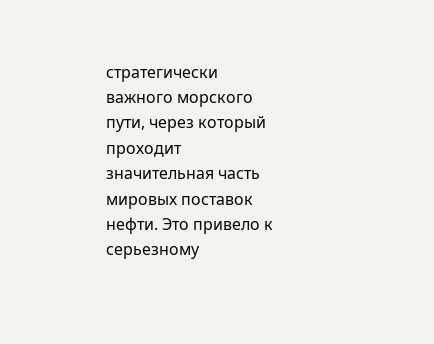стратегически важного морского пути, через который проходит значительная часть мировых поставок нефти. Это привело к серьезному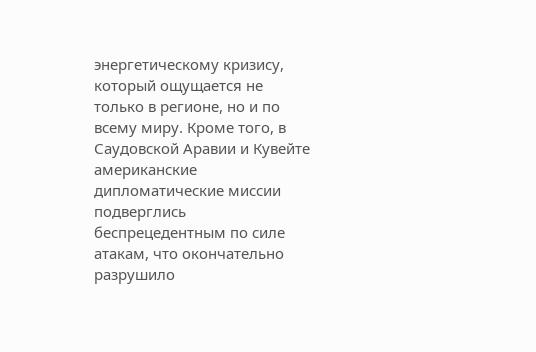энергетическому кризису, который ощущается не только в регионе, но и по всему миру. Кроме того, в Саудовской Аравии и Кувейте американские дипломатические миссии подверглись беспрецедентным по силе атакам, что окончательно разрушило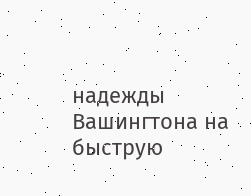надежды Вашингтона на быструю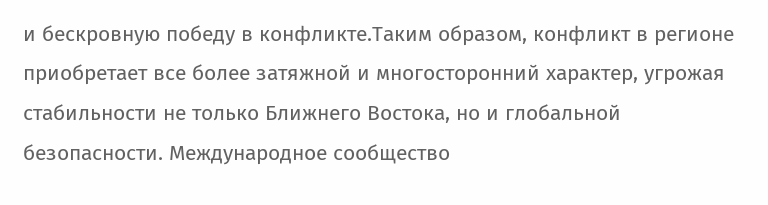и бескровную победу в конфликте.Таким образом, конфликт в регионе приобретает все более затяжной и многосторонний характер, угрожая стабильности не только Ближнего Востока, но и глобальной безопасности. Международное сообщество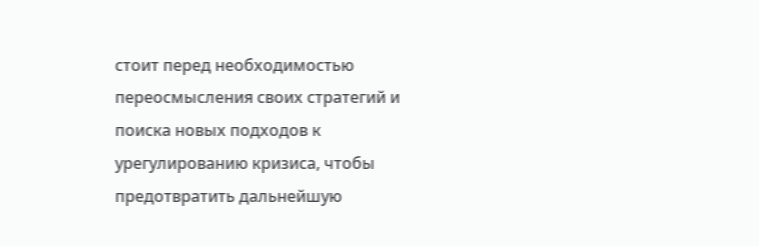стоит перед необходимостью переосмысления своих стратегий и поиска новых подходов к урегулированию кризиса, чтобы предотвратить дальнейшую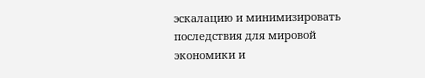эскалацию и минимизировать последствия для мировой экономики и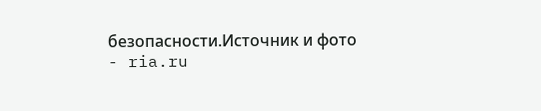безопасности.Источник и фото - ria.ru